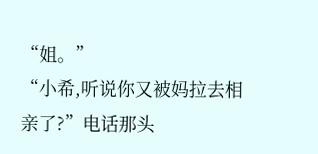“姐。”
“小希,听说你又被妈拉去相亲了?”电话那头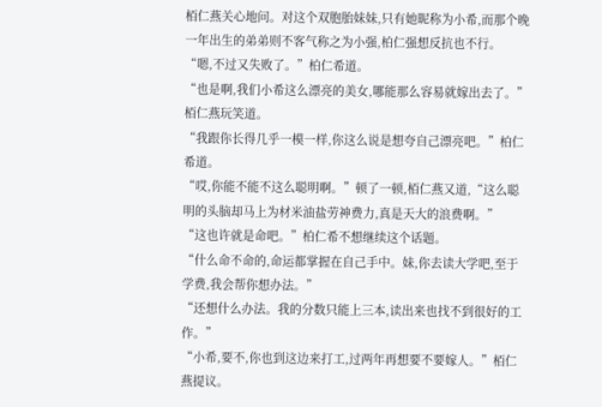栢仁燕关心地问。对这个双胞胎妹妹,只有她昵称为小希,而那个晚一年出生的弟弟则不客气称之为小强,柏仁强想反抗也不行。
“嗯,不过又失败了。”柏仁希道。
“也是啊,我们小希这么漂亮的美女,哪能那么容易就嫁出去了。”栢仁燕玩笑道。
“我跟你长得几乎一模一样,你这么说是想夸自己漂亮吧。”柏仁希道。
“哎,你能不能不这么聪明啊。”顿了一顿,栢仁燕又道,“这么聪明的头脑却马上为材米油盐劳神费力,真是天大的浪费啊。”
“这也许就是命吧。”柏仁希不想继续这个话题。
“什么命不命的,命运都掌握在自己手中。妹,你去读大学吧,至于学费,我会帮你想办法。”
“还想什么办法。我的分数只能上三本,读出来也找不到很好的工作。”
“小希,要不,你也到这边来打工,过两年再想要不要嫁人。”栢仁燕提议。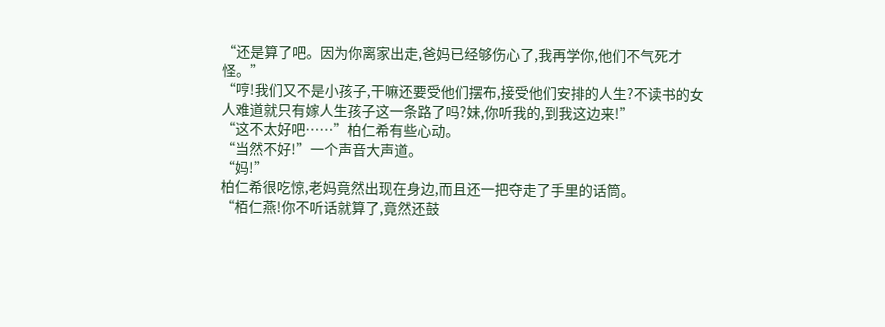“还是算了吧。因为你离家出走,爸妈已经够伤心了,我再学你,他们不气死才怪。”
“哼!我们又不是小孩子,干嘛还要受他们摆布,接受他们安排的人生?不读书的女人难道就只有嫁人生孩子这一条路了吗?妹,你听我的,到我这边来!”
“这不太好吧……”柏仁希有些心动。
“当然不好!”一个声音大声道。
“妈!”
柏仁希很吃惊,老妈竟然出现在身边,而且还一把夺走了手里的话筒。
“栢仁燕!你不听话就算了,竟然还鼓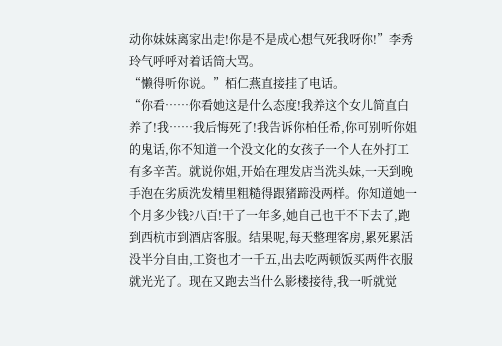动你妹妹离家出走!你是不是成心想气死我呀你!”李秀玲气呼呼对着话筒大骂。
“懒得听你说。”栢仁燕直接挂了电话。
“你看……你看她这是什么态度!我养这个女儿简直白养了!我……我后悔死了!我告诉你柏任希,你可别听你姐的鬼话,你不知道一个没文化的女孩子一个人在外打工有多辛苦。就说你姐,开始在理发店当洗头妹,一天到晚手泡在劣质洗发精里粗糙得跟猪蹄没两样。你知道她一个月多少钱?八百!干了一年多,她自己也干不下去了,跑到西杭市到酒店客服。结果呢,每天整理客房,累死累活没半分自由,工资也才一千五,出去吃两顿饭买两件衣服就光光了。现在又跑去当什么影楼接待,我一听就觉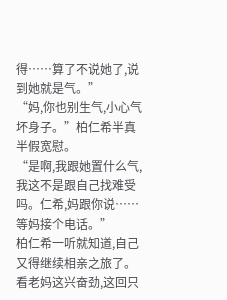得……算了不说她了,说到她就是气。”
“妈,你也别生气,小心气坏身子。”柏仁希半真半假宽慰。
“是啊,我跟她置什么气,我这不是跟自己找难受吗。仁希,妈跟你说……等妈接个电话。”
柏仁希一听就知道,自己又得继续相亲之旅了。看老妈这兴奋劲,这回只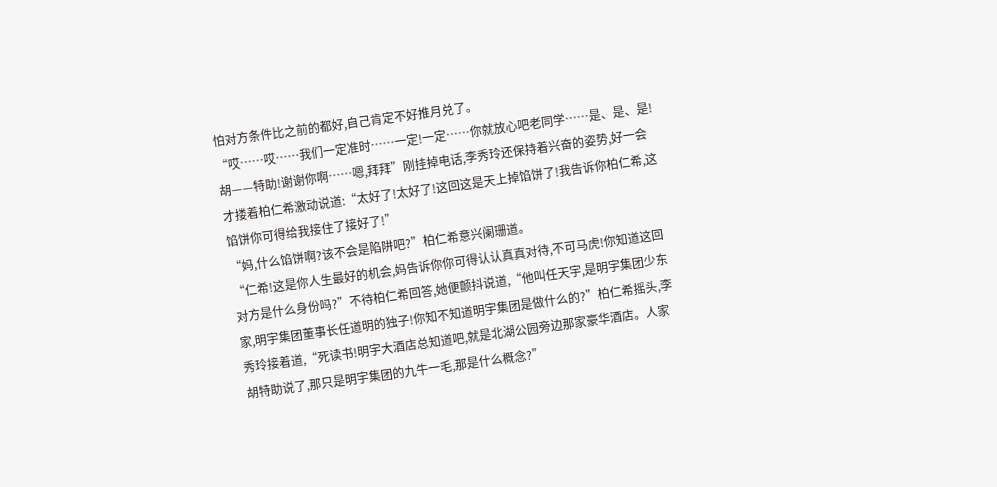怕对方条件比之前的都好,自己肯定不好推月兑了。
“哎……哎……我们一定准时……一定!一定……你就放心吧老同学……是、是、是!胡——特助!谢谢你啊……嗯,拜拜”刚挂掉电话,李秀玲还保持着兴奋的姿势,好一会才搂着柏仁希激动说道:“太好了!太好了!这回这是天上掉馅饼了!我告诉你柏仁希,这馅饼你可得给我接住了接好了!”
“妈,什么馅饼啊?该不会是陷阱吧?”柏仁希意兴阑珊道。
“仁希!这是你人生最好的机会,妈告诉你你可得认认真真对待,不可马虎!你知道这回对方是什么身份吗?”不待柏仁希回答,她便颤抖说道,“他叫任天宇,是明宇集团少东家,明宇集团董事长任道明的独子!你知不知道明宇集团是做什么的?”柏仁希摇头,李秀玲接着道,“死读书!明宇大酒店总知道吧,就是北湖公园旁边那家豪华酒店。人家胡特助说了,那只是明宇集团的九牛一毛,那是什么概念?”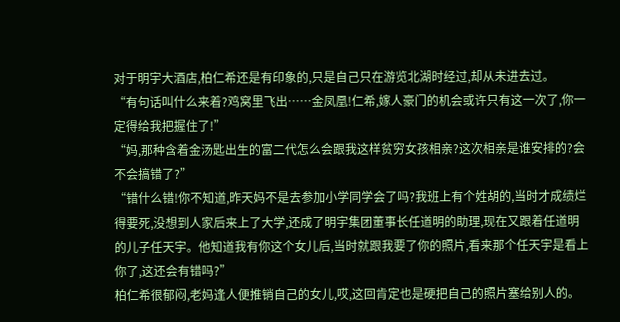对于明宇大酒店,柏仁希还是有印象的,只是自己只在游览北湖时经过,却从未进去过。
“有句话叫什么来着?鸡窝里飞出……金凤凰!仁希,嫁人豪门的机会或许只有这一次了,你一定得给我把握住了!”
“妈,那种含着金汤匙出生的富二代怎么会跟我这样贫穷女孩相亲?这次相亲是谁安排的?会不会搞错了?”
“错什么错!你不知道,昨天妈不是去参加小学同学会了吗?我班上有个姓胡的,当时才成绩烂得要死,没想到人家后来上了大学,还成了明宇集团董事长任道明的助理,现在又跟着任道明的儿子任天宇。他知道我有你这个女儿后,当时就跟我要了你的照片,看来那个任天宇是看上你了,这还会有错吗?”
柏仁希很郁闷,老妈逢人便推销自己的女儿,哎,这回肯定也是硬把自己的照片塞给别人的。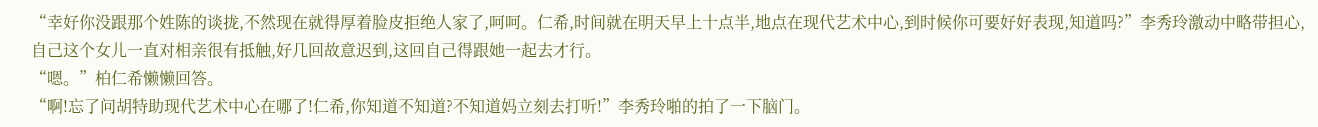“幸好你没跟那个姓陈的谈拢,不然现在就得厚着脸皮拒绝人家了,呵呵。仁希,时间就在明天早上十点半,地点在现代艺术中心,到时候你可要好好表现,知道吗?”李秀玲激动中略带担心,自己这个女儿一直对相亲很有抵触,好几回故意迟到,这回自己得跟她一起去才行。
“嗯。”柏仁希懒懒回答。
“啊!忘了问胡特助现代艺术中心在哪了!仁希,你知道不知道?不知道妈立刻去打听!”李秀玲啪的拍了一下脑门。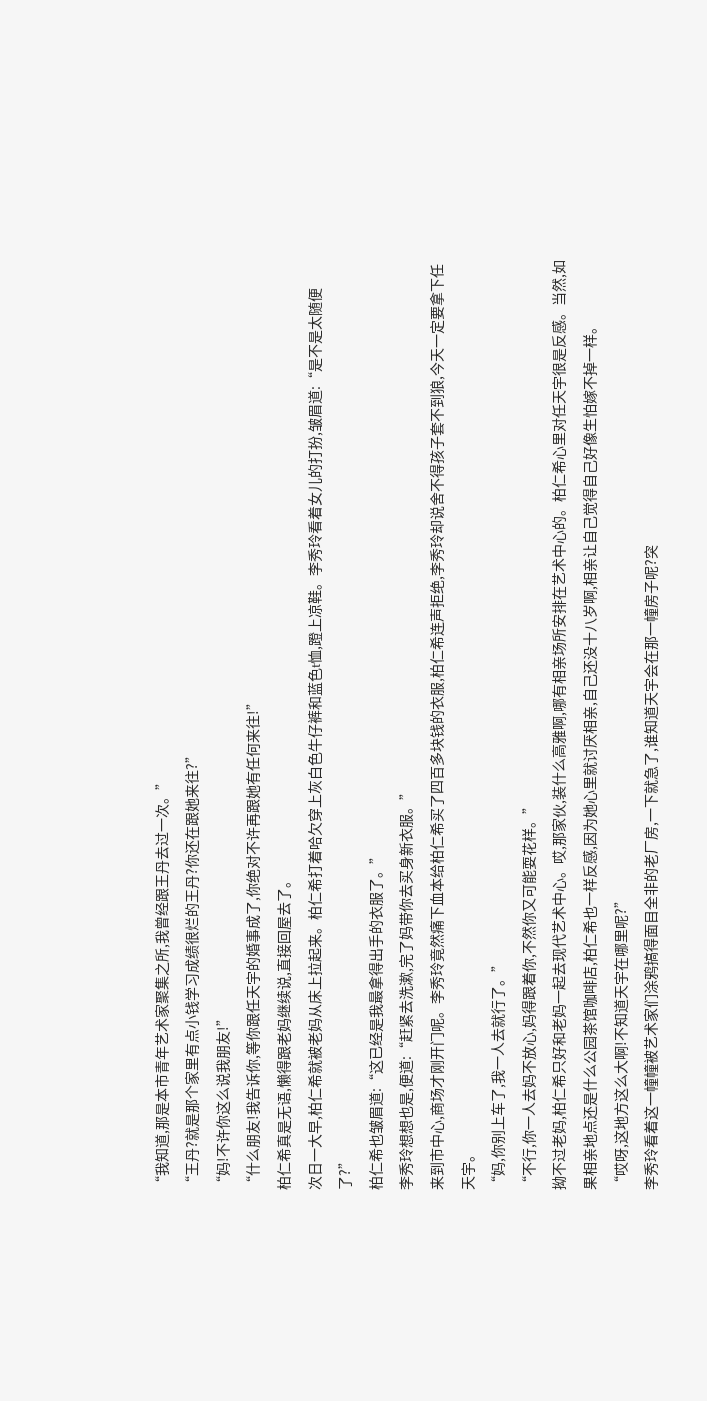“我知道,那是本市青年艺术家聚集之所,我曾经跟王丹去过一次。”
“王丹?就是那个家里有点小钱学习成绩很烂的王丹?你还在跟她来往?”
“妈!不许你这么说我朋友!”
“什么朋友!我告诉你,等你跟任天宇的婚事成了,你绝对不许再跟她有任何来往!”
柏仁希真是无语,懒得跟老妈继续说,直接回屋去了。
次日一大早,柏仁希就被老妈从床上拉起来。柏仁希打着哈欠穿上灰白色牛仔裤和蓝色t恤,蹬上凉鞋。李秀玲看着女儿的打扮,皱眉道:“是不是太随便了?”
柏仁希也皱眉道:“这已经是我最拿得出手的衣服了。”
李秀玲想想也是,便道:“赶紧去洗漱,完了妈带你去买身新衣服。”
来到市中心,商场才刚开门呢。李秀玲竟然痛下血本给柏仁希买了四百多块钱的衣服,柏仁希连声拒绝,李秀玲却说舍不得孩子套不到狼,今天一定要拿下任天宇。
“妈,你别上车了,我一人去就行了。”
“不行,你一人去妈不放心,妈得跟着你,不然你又可能耍花样。”
拗不过老妈,柏仁希只好和老妈一起去现代艺术中心。哎,那家伙,装什么高雅啊,哪有相亲场所安排在艺术中心的。柏仁希心里对任天宇很是反感。当然,如果相亲地点还是什么公园茶馆咖啡店,柏仁希也一样反感,因为她心里就讨厌相亲,自己还没十八岁啊,相亲让自己觉得自己好像生怕嫁不掉一样。
“哎呀,这地方这么大啊!不知道天宇在哪里呢?”
李秀玲看着这一幢幢被艺术家们涂鸦搞得面目全非的老厂房,一下就急了,谁知道天宇会在那一幢房子呢?突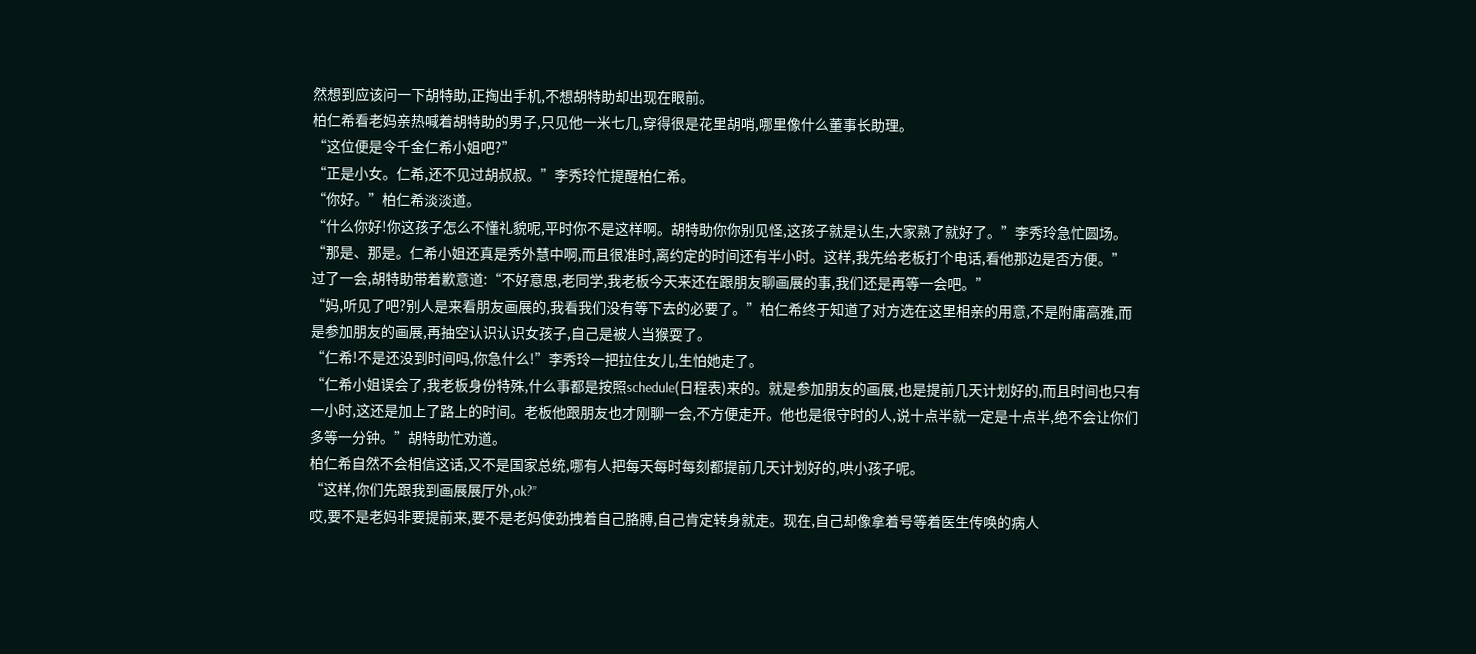然想到应该问一下胡特助,正掏出手机,不想胡特助却出现在眼前。
柏仁希看老妈亲热喊着胡特助的男子,只见他一米七几,穿得很是花里胡哨,哪里像什么董事长助理。
“这位便是令千金仁希小姐吧?”
“正是小女。仁希,还不见过胡叔叔。”李秀玲忙提醒柏仁希。
“你好。”柏仁希淡淡道。
“什么你好!你这孩子怎么不懂礼貌呢,平时你不是这样啊。胡特助你你别见怪,这孩子就是认生,大家熟了就好了。”李秀玲急忙圆场。
“那是、那是。仁希小姐还真是秀外慧中啊,而且很准时,离约定的时间还有半小时。这样,我先给老板打个电话,看他那边是否方便。”
过了一会,胡特助带着歉意道:“不好意思,老同学,我老板今天来还在跟朋友聊画展的事,我们还是再等一会吧。”
“妈,听见了吧?别人是来看朋友画展的,我看我们没有等下去的必要了。”柏仁希终于知道了对方选在这里相亲的用意,不是附庸高雅,而是参加朋友的画展,再抽空认识认识女孩子,自己是被人当猴耍了。
“仁希!不是还没到时间吗,你急什么!”李秀玲一把拉住女儿,生怕她走了。
“仁希小姐误会了,我老板身份特殊,什么事都是按照schedule(日程表)来的。就是参加朋友的画展,也是提前几天计划好的,而且时间也只有一小时,这还是加上了路上的时间。老板他跟朋友也才刚聊一会,不方便走开。他也是很守时的人,说十点半就一定是十点半,绝不会让你们多等一分钟。”胡特助忙劝道。
柏仁希自然不会相信这话,又不是国家总统,哪有人把每天每时每刻都提前几天计划好的,哄小孩子呢。
“这样,你们先跟我到画展展厅外,ok?”
哎,要不是老妈非要提前来,要不是老妈使劲拽着自己胳膊,自己肯定转身就走。现在,自己却像拿着号等着医生传唤的病人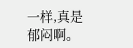一样,真是郁闷啊。